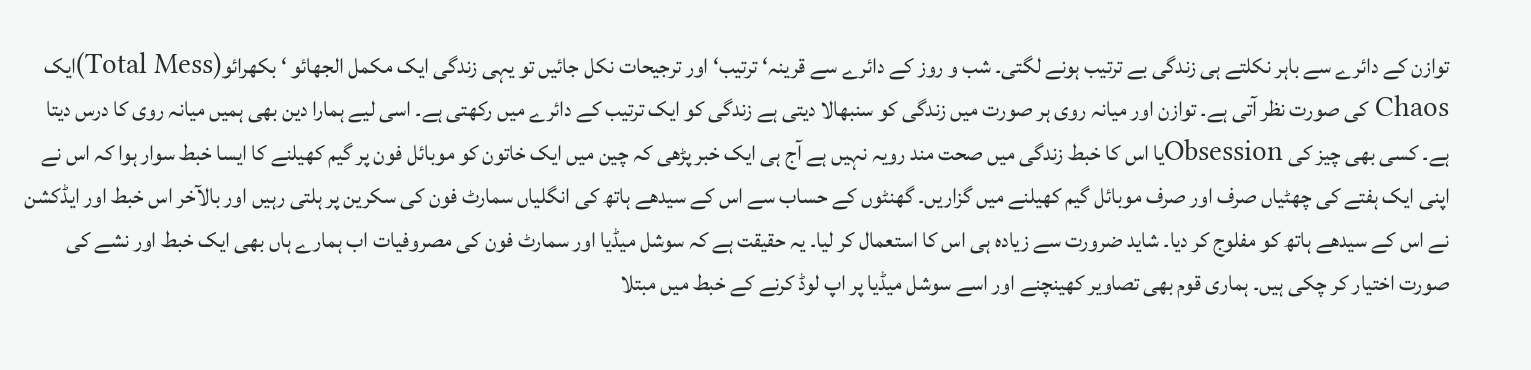توازن کے دائرے سے باہر نکلتے ہی زندگی بے ترتیب ہونے لگتی۔ شب و روز کے دائرے سے قرینہ‘ ترتیب‘ اور ترجیحات نکل جائیں تو یہی زندگی ایک مکمل الجھائو ‘ بکھرائو(Total Mess)ایک Chaos کی صورت نظر آتی ہے۔ توازن اور میانہ روی ہر صورت میں زندگی کو سنبھالا دیتی ہے زندگی کو ایک ترتیب کے دائرے میں رکھتی ہے۔ اسی لیے ہمارا دین بھی ہمیں میانہ روی کا درس دیتا ہے۔ کسی بھی چیز کی Obsessionیا اس کا خبط زندگی میں صحت مند رویہ نہیں ہے آج ہی ایک خبر پڑھی کہ چین میں ایک خاتون کو موبائل فون پر گیم کھیلنے کا ایسا خبط سوار ہوا کہ اس نے اپنی ایک ہفتے کی چھٹیاں صرف اور صرف موبائل گیم کھیلنے میں گزاریں۔ گھنٹوں کے حساب سے اس کے سیدھے ہاتھ کی انگلیاں سمارٹ فون کی سکرین پر ہلتی رہیں اور بالآخر اس خبط اور ایڈکشن نے اس کے سیدھے ہاتھ کو مفلوج کر دیا۔ شاید ضرورت سے زیادہ ہی اس کا استعمال کر لیا۔ یہ حقیقت ہے کہ سوشل میڈیا اور سمارٹ فون کی مصروفیات اب ہمارے ہاں بھی ایک خبط اور نشے کی صورت اختیار کر چکی ہیں۔ ہماری قوم بھی تصاویر کھینچنے اور اسے سوشل میڈیا پر اپ لوڈ کرنے کے خبط میں مبتلا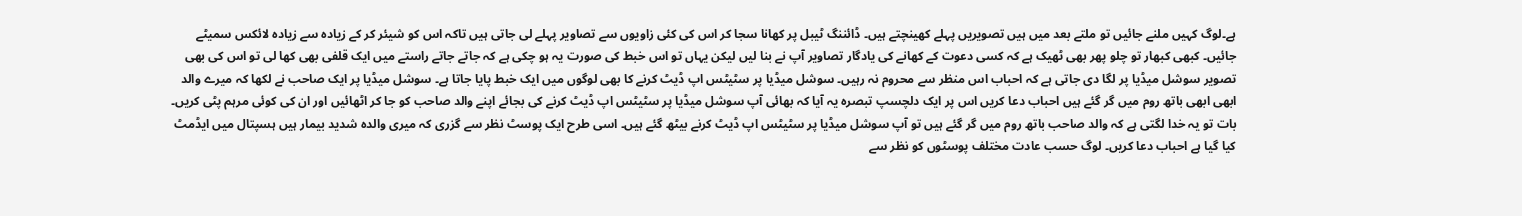ہے۔لوگ کہیں ملنے جائیں تو ملتے بعد میں ہیں تصویریں پہلے کھینچتے ہیں۔ ڈائننگ ٹیبل پر کھانا سجا کر اس کی کئی زاویوں سے تصاویر پہلے لی جاتی ہیں تاکہ اس کو شیئر کر کے زیادہ سے زیادہ لائکس سمیٹے جائیں۔ کبھی کبھار تو چلو پھر بھی ٹھیک ہے کہ کسی دعوت کے کھانے کی یادگار تصاویر آپ نے بنا لیں لیکن یہاں تو اس خبط کی صورت یہ ہو چکی ہے کہ جاتے جاتے راستے میں ایک قلفی بھی کھا لی تو اس کی بھی تصویر سوشل میڈیا پر لگا دی جاتی ہے کہ احباب اس منظر سے محروم نہ رہیں۔ سوشل میڈیا پر سٹیٹس اپ ڈیٹ کرنے کا بھی لوگوں میں ایک خبط پایا جاتا ہے۔ سوشل میڈیا پر ایک صاحب نے لکھا کہ میرے والد ابھی ابھی باتھ روم میں گر گئے ہیں احباب دعا کریں اس پر ایک دلچسپ تبصرہ یہ آیا کہ بھائی آپ سوشل میڈیا پر سٹیٹس اپ ڈیٹ کرنے کی بجائے اپنے والد صاحب کو جا کر اٹھائیں اور ان کی کوئی مرہم پٹی کریں۔ بات تو یہ خدا لگتی ہے کہ والد صاحب باتھ روم میں گر گئے ہیں تو آپ سوشل میڈیا پر سٹیٹس اپ ڈیٹ کرنے بیٹھ گئے ہیں۔ اسی طرح ایک پوسٹ نظر سے گزری کہ میری والدہ شدید بیمار ہیں ہسپتال میں ایڈمٹ کیا گیا ہے احباب دعا کریں۔ لوگ حسب عادت مختلف پوسٹوں کو نظر سے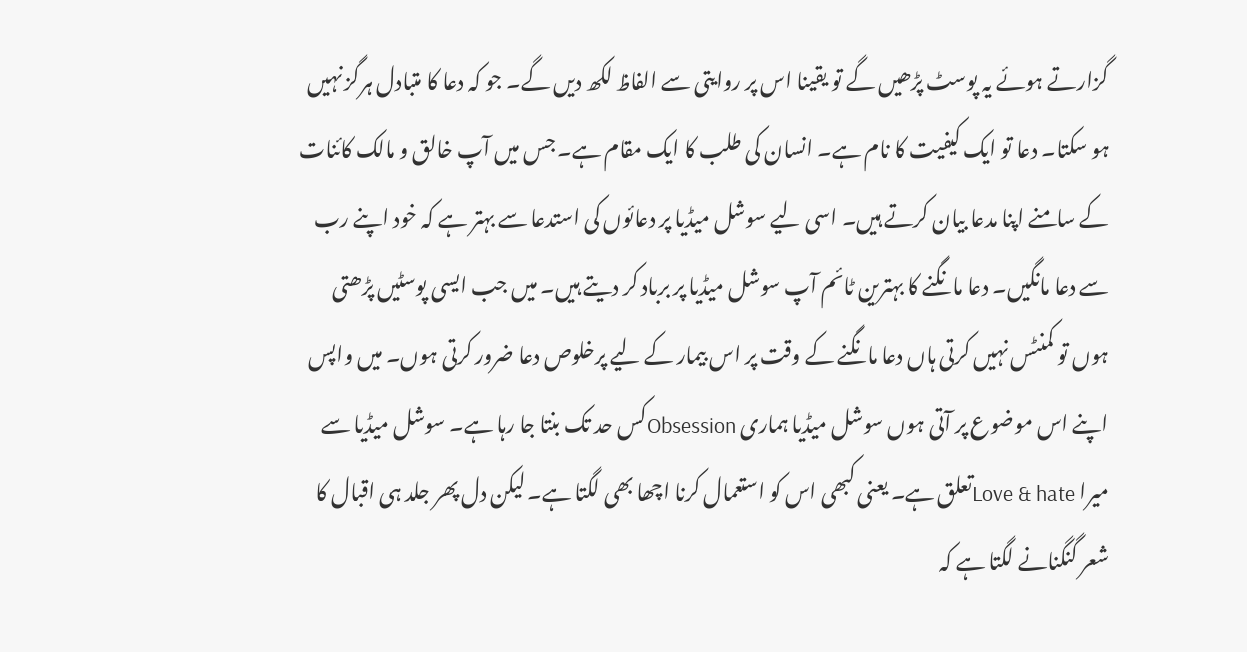گزارتے ہوئے یہ پوسٹ پڑھیں گے تو یقینا اس پر روایتی سے الفاظ لکھ دیں گے۔ جو کہ دعا کا متبادل ہرگز نہیں ہو سکتا۔ دعا تو ایک کیفیت کا نام ہے۔ انسان کی طلب کا ایک مقام ہے۔ جس میں آپ خالق و مالک کائنات کے سامنے اپنا مدعا بیان کرتے ہیں۔ اسی لیے سوشل میڈیا پر دعائوں کی استدعا سے بہتر ہے کہ خود اپنے رب سے دعا مانگیں۔ دعا مانگنے کا بہترین ٹائم آپ سوشل میڈیا پر برباد کر دیتے ہیں۔ میں جب ایسی پوسٹیں پڑھتی ہوں تو کمنٹس نہیں کرتی ہاں دعا مانگنے کے وقت پر اس بیمار کے لیے پرخلوص دعا ضرور کرتی ہوں۔ میں واپس اپنے اس موضوع پر آتی ہوں سوشل میڈیا ہماری Obsessionکس حد تک بنتا جا رہا ہے۔ سوشل میڈیا سے میرا Love & hateتعلق ہے۔ یعنی کبھی اس کو استعمال کرنا اچھا بھی لگتا ہے۔ لیکن دل پھر جلد ہی اقبال کا شعر گنگنانے لگتا ہے کہ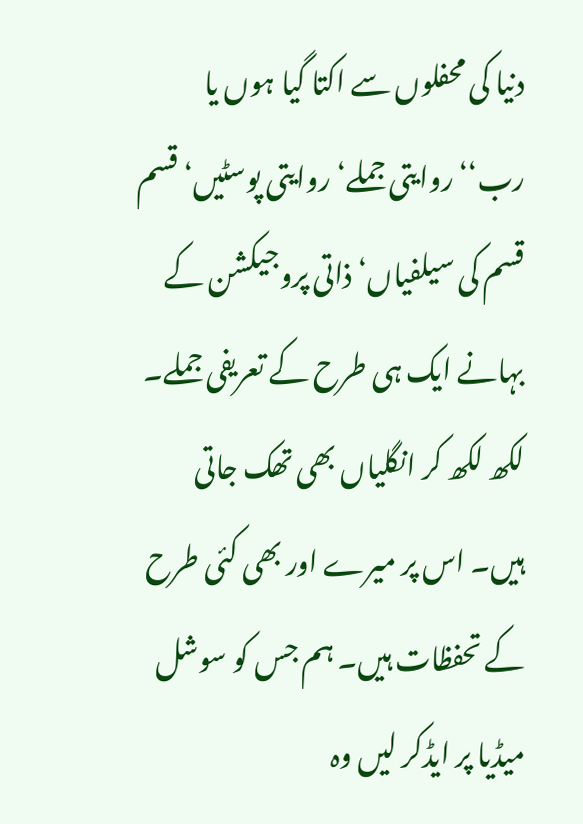دنیا کی محفلوں سے اکتا گیا ہوں یا رب‘‘ روایتی جملے‘ روایتی پوسٹیں‘ قسم قسم کی سیلفیاں‘ ذاتی پروجیکشن کے بہانے ایک ہی طرح کے تعریفی جملے۔ لکھ لکھ کر انگلیاں بھی تھک جاتی ہیں۔ اس پر میرے اور بھی کئی طرح کے تحفظات ہیں۔ ہم جس کو سوشل میڈیا پر ایڈکر لیں وہ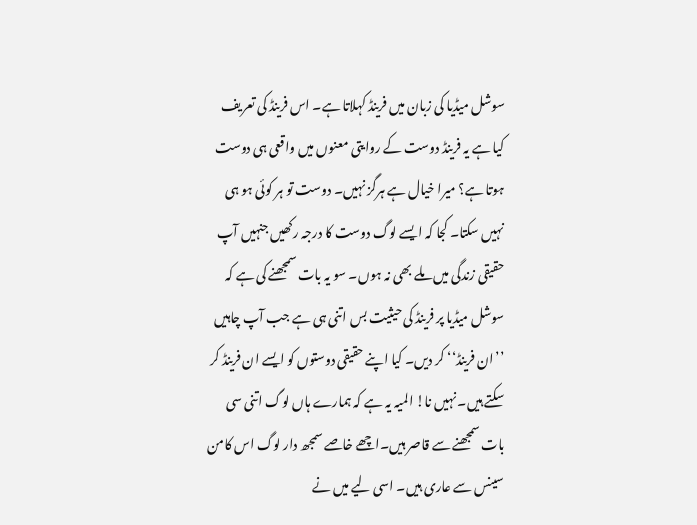سوشل میڈیا کی زبان میں فرینڈ کہلاتا ہے۔ اس فرینڈ کی تعریف کیا ہے یہ فرینڈ دوست کے روایتی معنوں میں واقعی ہی دوست ہوتا ہے؟ میرا خیال ہے ہرگز نہیں۔ دوست تو ہر کوئی ہو ہی نہیں سکتا۔ کجا کہ ایسے لوگ دوست کا درجہ رکھیں جنہیں آپ حقیقی زندگی میں ملے بھی نہ ہوں۔ سو یہ بات سمجھنے کی ہے کہ سوشل میڈیا پر فرینڈ کی حیثیت بس اتنی ہی ہے جب آپ چاہیں ’’ان فرینڈ‘‘ کر دیں۔ کیا اپنے حقیقی دوستوں کو ایسے ان فرینڈ کر سکتے ہیں۔ نہیں نا! المیہ یہ ہے کہ ہمارے ہاں لوگ اتنی سی بات سمجھنے سے قاصر ہیں۔اچھے خاصے سمجھ دار لوگ اس کامن سینس سے عاری ہیں۔ اسی لیے میں نے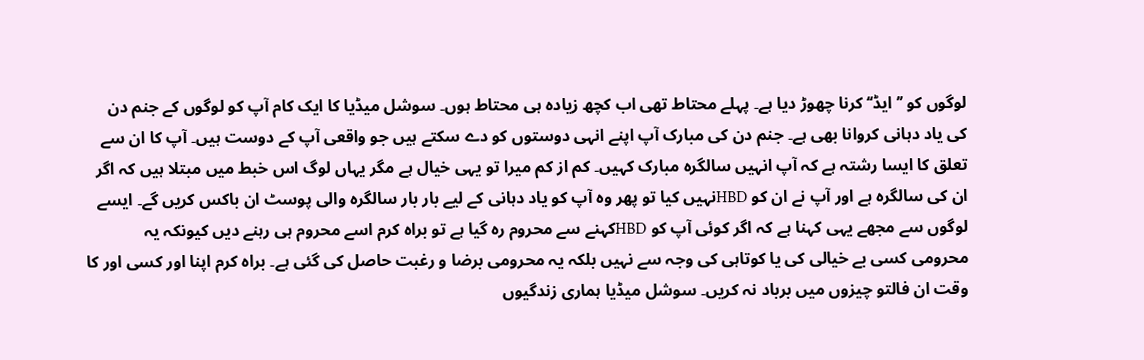لوگوں کو ’’ایڈ‘‘ کرنا چھوڑ دیا ہے۔ پہلے محتاط تھی اب کچھ زیادہ ہی محتاط ہوں۔ سوشل میڈیا کا ایک کام آپ کو لوگوں کے جنم دن کی یاد دہانی کروانا بھی ہے۔ جنم دن کی مبارک آپ اپنے انہی دوستوں کو دے سکتے ہیں جو واقعی آپ کے دوست ہیں۔ آپ کا ان سے تعلق کا ایسا رشتہ ہے کہ آپ انہیں سالگرہ مبارک کہیں۔ کم از کم میرا تو یہی خیال ہے مگر یہاں لوگ اس خبط میں مبتلا ہیں کہ اگر ان کی سالگرہ ہے اور آپ نے ان کو HBDنہیں کیا تو پھر وہ آپ کو یاد دہانی کے لیے بار بار سالگرہ والی پوسٹ ان باکس کریں گے۔ ایسے لوگوں سے مجھے یہی کہنا ہے کہ اگر کوئی آپ کو HBDکہنے سے محروم رہ گیا ہے تو براہ کرم اسے محروم ہی رہنے دیں کیونکہ یہ محرومی کسی بے خیالی کی یا کوتاہی کی وجہ سے نہیں بلکہ یہ محرومی برضا و رغبت حاصل کی گئی ہے۔ براہ کرم اپنا اور کسی اور کا وقت ان فالتو چیزوں میں برباد نہ کریں۔ سوشل میڈیا ہماری زندگیوں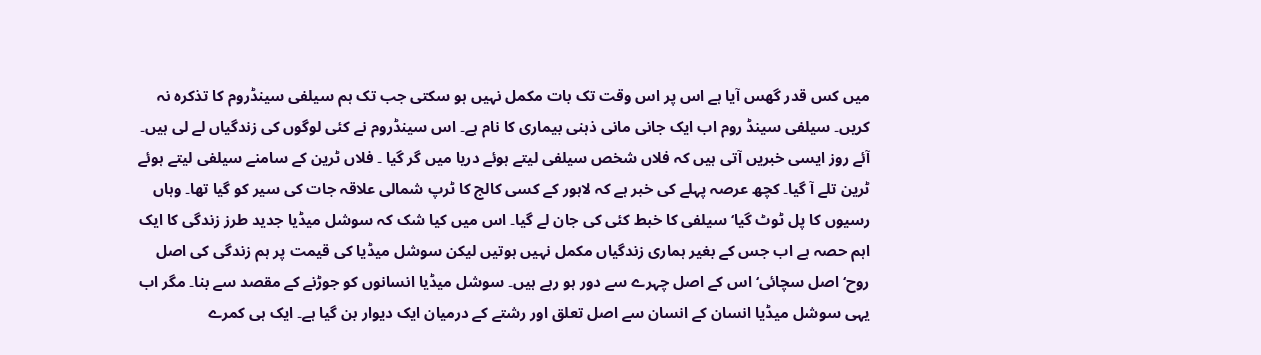میں کس قدر گھس آیا ہے اس پر اس وقت تک بات مکمل نہیں ہو سکتی جب تک ہم سیلفی سینڈروم کا تذکرہ نہ کریں۔ سیلفی سینڈ روم اب ایک جانی مانی ذہنی بیماری کا نام ہے۔ اس سینڈروم نے کئی لوگوں کی زندگیاں لے لی ہیں۔ آئے روز ایسی خبریں آتی ہیں کہ فلاں شخص سیلفی لیتے ہوئے دریا میں گر گیا ۔ فلاں ٹرین کے سامنے سیلفی لیتے ہوئے ٹرین تلے آ گیا۔ کچھ عرصہ پہلے کی خبر ہے کہ لاہور کے کسی کالج کا ٹرپ شمالی علاقہ جات کی سیر کو گیا تھا۔ وہاں رسیوں کا پل ٹوٹ گیا‘ سیلفی کا خبط کئی کی جان لے گیا۔ اس میں کیا شک کہ سوشل میڈیا جدید طرز زندگی کا ایک اہم حصہ ہے اب جس کے بغیر ہماری زندگیاں مکمل نہیں ہوتیں لیکن سوشل میڈیا کی قیمت پر ہم زندگی کی اصل روح‘ اصل سچائی‘ اس کے اصل چہرے سے دور ہو رہے ہیں۔ سوشل میڈیا انسانوں کو جوڑنے کے مقصد سے بنا۔ مگر اب یہی سوشل میڈیا انسان کے انسان سے اصل تعلق اور رشتے کے درمیان ایک دیوار بن گیا ہے۔ ایک ہی کمرے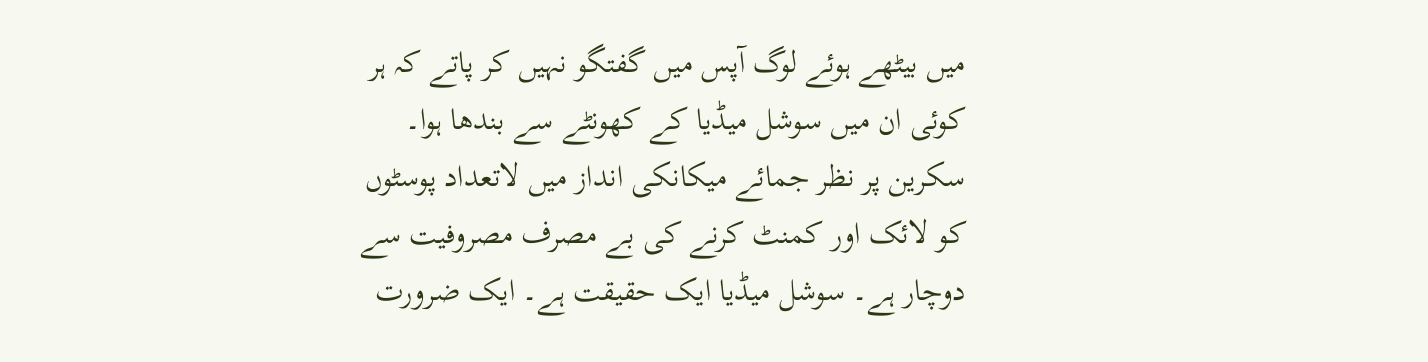میں بیٹھے ہوئے لوگ آپس میں گفتگو نہیں کر پاتے کہ ہر کوئی ان میں سوشل میڈیا کے کھونٹے سے بندھا ہوا۔ سکرین پر نظر جمائے میکانکی انداز میں لاتعداد پوسٹوں کو لائک اور کمنٹ کرنے کی بے مصرف مصروفیت سے دوچار ہے۔ سوشل میڈیا ایک حقیقت ہے۔ ایک ضرورت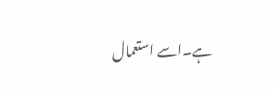ہے۔اسے استعمال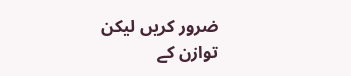ضرور کریں لیکن توازن کے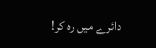دائرے میں رہ کر!